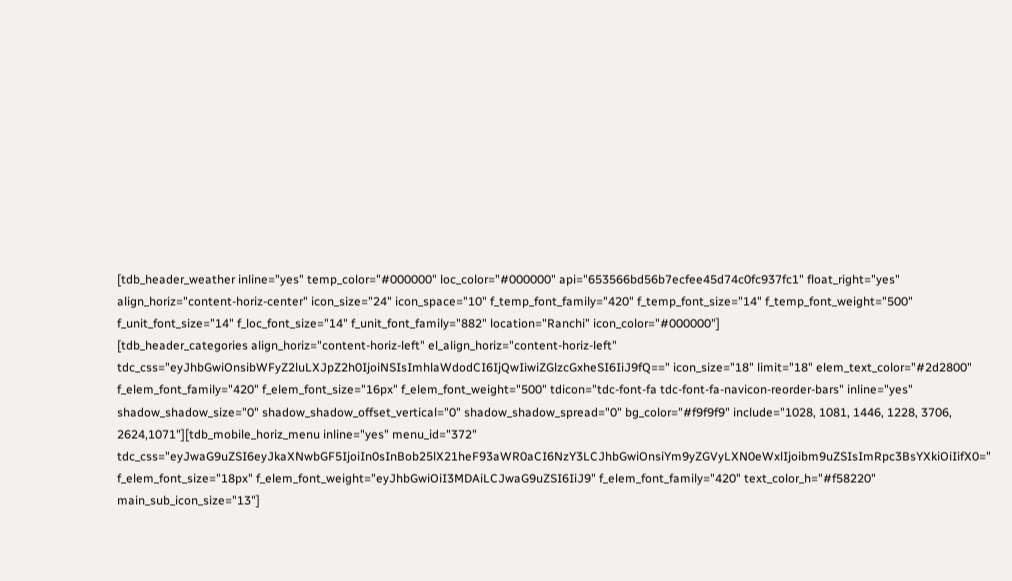[tdb_header_weather inline="yes" temp_color="#000000" loc_color="#000000" api="653566bd56b7ecfee45d74c0fc937fc1" float_right="yes" align_horiz="content-horiz-center" icon_size="24" icon_space="10" f_temp_font_family="420" f_temp_font_size="14" f_temp_font_weight="500" f_unit_font_size="14" f_loc_font_size="14" f_unit_font_family="882" location="Ranchi" icon_color="#000000"]
[tdb_header_categories align_horiz="content-horiz-left" el_align_horiz="content-horiz-left" tdc_css="eyJhbGwiOnsibWFyZ2luLXJpZ2h0IjoiNSIsImhlaWdodCI6IjQwIiwiZGlzcGxheSI6IiJ9fQ==" icon_size="18" limit="18" elem_text_color="#2d2800" f_elem_font_family="420" f_elem_font_size="16px" f_elem_font_weight="500" tdicon="tdc-font-fa tdc-font-fa-navicon-reorder-bars" inline="yes" shadow_shadow_size="0" shadow_shadow_offset_vertical="0" shadow_shadow_spread="0" bg_color="#f9f9f9" include="1028, 1081, 1446, 1228, 3706, 2624,1071"][tdb_mobile_horiz_menu inline="yes" menu_id="372" tdc_css="eyJwaG9uZSI6eyJkaXNwbGF5IjoiIn0sInBob25lX21heF93aWR0aCI6NzY3LCJhbGwiOnsiYm9yZGVyLXN0eWxlIjoibm9uZSIsImRpc3BsYXkiOiIifX0=" f_elem_font_size="18px" f_elem_font_weight="eyJhbGwiOiI3MDAiLCJwaG9uZSI6IiJ9" f_elem_font_family="420" text_color_h="#f58220" main_sub_icon_size="13"]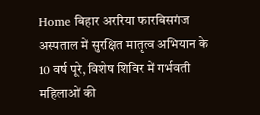Home बिहार अररिया फारबिसगंज अस्पताल में सुरक्षित मातृत्व अभियान के 10 वर्ष पूरे, विशेष शिविर में गर्भवती महिलाओं की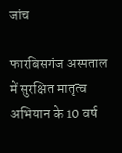जांच

फारबिसगंज अस्पताल में सुरक्षित मातृत्व अभियान के 10 वर्ष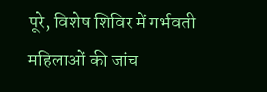पूरे, विशेष शिविर में गर्भवती महिलाओं की जांच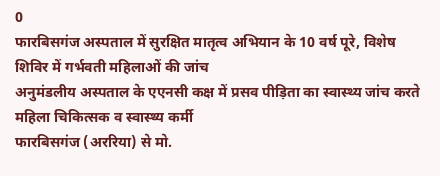0
फारबिसगंज अस्पताल में सुरक्षित मातृत्व अभियान के 10 वर्ष पूरे, विशेष शिविर में गर्भवती महिलाओं की जांच
अनुमंडलीय अस्पताल के एएनसी कक्ष में प्रसव पीड़िता का स्वास्थ्य जांच करते महिला चिकित्सक व स्वास्थ्य कर्मी
फारबिसगंज (अररिया) से मो.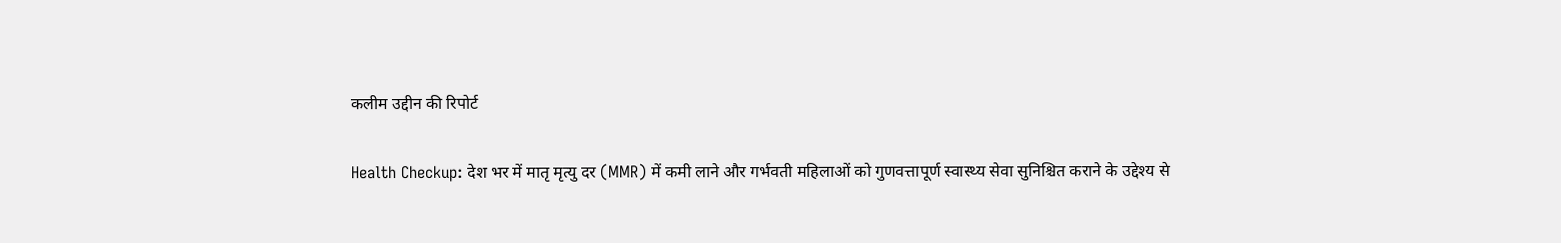कलीम उद्दीन की रिपोर्ट

Health Checkup: देश भर में मातृ मृत्यु दर (MMR) में कमी लाने और गर्भवती महिलाओं को गुणवत्तापूर्ण स्वास्थ्य सेवा सुनिश्चित कराने के उद्देश्य से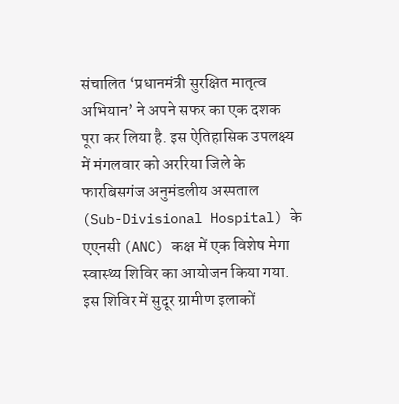संचालित ‘प्रधानमंत्री सुरक्षित मातृत्व अभियान’ ने अपने सफर का एक दशक पूरा कर लिया है. इस ऐतिहासिक उपलक्ष्य में मंगलवार को अररिया जिले के फारबिसगंज अनुमंडलीय अस्पताल (Sub-Divisional Hospital) के एएनसी (ANC) कक्ष में एक विशेष मेगा स्वास्थ्य शिविर का आयोजन किया गया. इस शिविर में सुदूर ग्रामीण इलाकों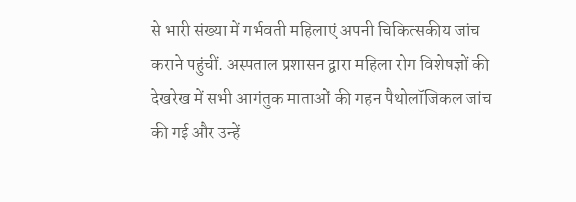से भारी संख्या में गर्भवती महिलाएं अपनी चिकित्सकीय जांच कराने पहुंचीं. अस्पताल प्रशासन द्वारा महिला रोग विशेषज्ञों की देखरेख में सभी आगंतुक माताओं की गहन पैथोलॉजिकल जांच की गई और उन्हें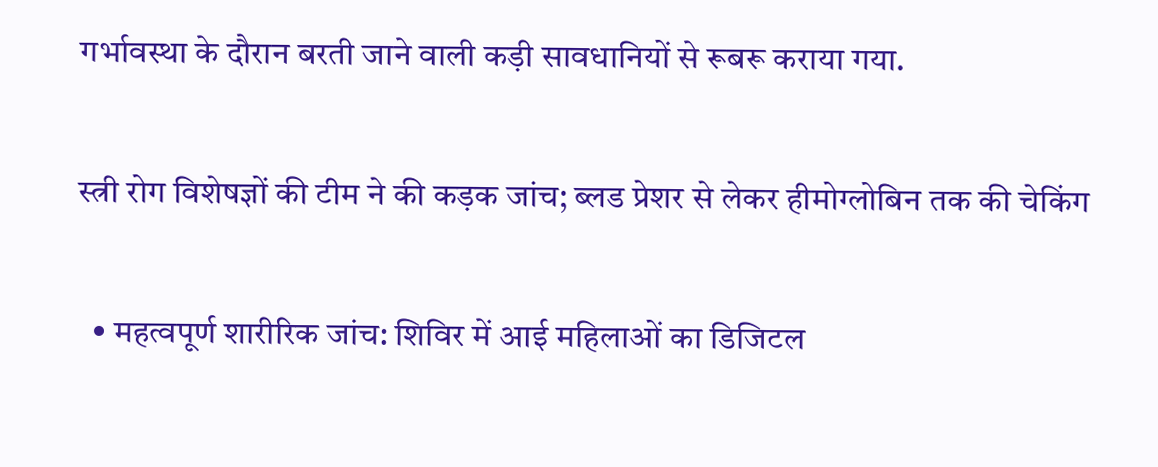गर्भावस्था के दौरान बरती जाने वाली कड़ी सावधानियों से रूबरू कराया गया.

स्त्री रोग विशेषज्ञों की टीम ने की कड़क जांच; ब्लड प्रेशर से लेकर हीमोग्लोबिन तक की चेकिंग

  • महत्वपूर्ण शारीरिक जांच: शिविर में आई महिलाओं का डिजिटल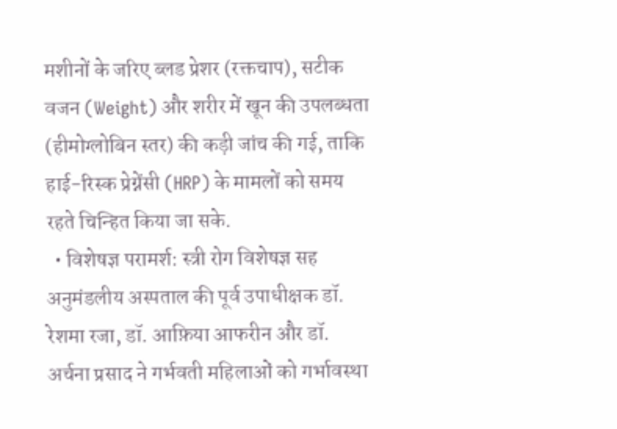मशीनों के जरिए ब्लड प्रेशर (रक्तचाप), सटीक वजन (Weight) और शरीर में खून की उपलब्धता (हीमोग्लोबिन स्तर) की कड़ी जांच की गई, ताकि हाई-रिस्क प्रेग्नेंसी (HRP) के मामलों को समय रहते चिन्हित किया जा सके.
  • विशेषज्ञ परामर्श: स्त्री रोग विशेषज्ञ सह अनुमंडलीय अस्पताल की पूर्व उपाधीक्षक डॉ. रेशमा रजा, डॉ. आफ़िया आफरीन और डॉ. अर्चना प्रसाद ने गर्भवती महिलाओं को गर्भावस्था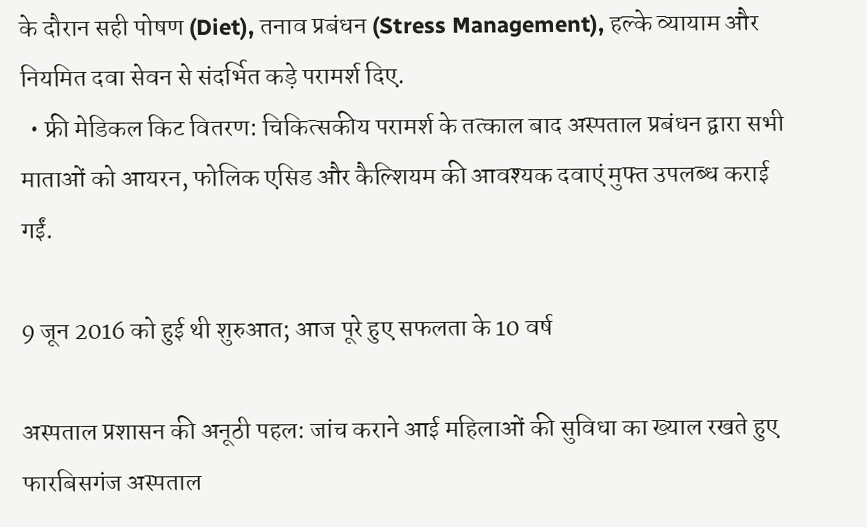के दौरान सही पोषण (Diet), तनाव प्रबंधन (Stress Management), हल्के व्यायाम और नियमित दवा सेवन से संदर्भित कड़े परामर्श दिए.
  • फ्री मेडिकल किट वितरण: चिकित्सकीय परामर्श के तत्काल बाद अस्पताल प्रबंधन द्वारा सभी माताओं को आयरन, फोलिक एसिड और कैल्शियम की आवश्यक दवाएं मुफ्त उपलब्ध कराई गईं.

9 जून 2016 को हुई थी शुरुआत; आज पूरे हुए सफलता के 10 वर्ष

अस्पताल प्रशासन की अनूठी पहल: जांच कराने आई महिलाओं की सुविधा का ख्याल रखते हुए फारबिसगंज अस्पताल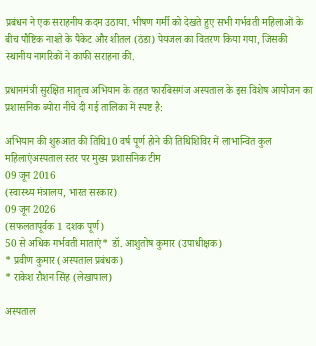प्रबंधन ने एक सराहनीय कदम उठाया. भीषण गर्मी को देखते हुए सभी गर्भवती महिलाओं के बीच पौष्टिक नाश्ते के पैकेट और शीतल (ठंडा) पेयजल का वितरण किया गया, जिसकी स्थानीय नागरिकों ने काफी सराहना की.

प्रधानमंत्री सुरक्षित मातृत्व अभियान के तहत फारबिसगंज अस्पताल के इस विशेष आयोजन का प्रशासनिक ब्योरा नीचे दी गई तालिका में स्पष्ट है:

अभियान की शुरुआत की तिथि10 वर्ष पूर्ण होने की तिथिशिविर में लाभान्वित कुल महिलाएंअस्पताल स्तर पर मुख्य प्रशासनिक टीम
09 जून 2016
(स्वास्थ्य मंत्रालय, भारत सरकार)
09 जून 2026
(सफलतापूर्वक 1 दशक पूर्ण)
50 से अधिक गर्भवती माताएं* डॉ. आशुतोष कुमार (उपाधीक्षक)
* प्रवीण कुमार (अस्पताल प्रबंधक)
* राकेश रौशन सिंह (लेखापाल)

अस्पताल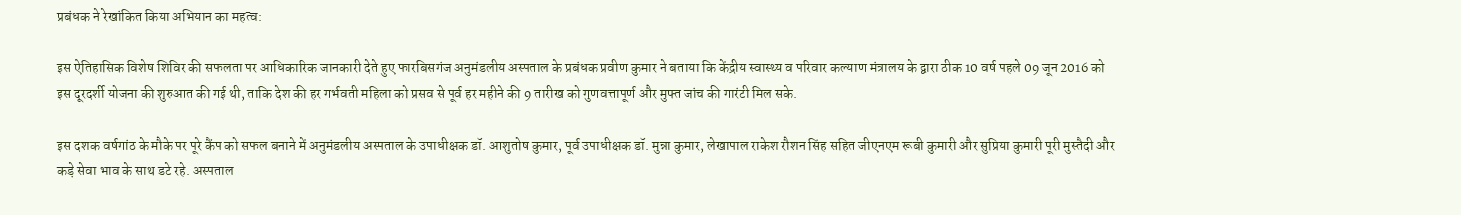प्रबंधक ने रेखांकित किया अभियान का महत्व:

इस ऐतिहासिक विशेष शिविर की सफलता पर आधिकारिक जानकारी देते हुए फारबिसगंज अनुमंडलीय अस्पताल के प्रबंधक प्रवीण कुमार ने बताया कि केंद्रीय स्वास्थ्य व परिवार कल्याण मंत्रालय के द्वारा ठीक 10 वर्ष पहले 09 जून 2016 को इस दूरदर्शी योजना की शुरुआत की गई थी, ताकि देश की हर गर्भवती महिला को प्रसव से पूर्व हर महीने की 9 तारीख को गुणवत्तापूर्ण और मुफ्त जांच की गारंटी मिल सके.

इस दशक वर्षगांठ के मौके पर पूरे कैंप को सफल बनाने में अनुमंडलीय अस्पताल के उपाधीक्षक डॉ. आशुतोष कुमार, पूर्व उपाधीक्षक डॉ. मुन्ना कुमार, लेखापाल राकेश रौशन सिंह सहित जीएनएम रूबी कुमारी और सुप्रिया कुमारी पूरी मुस्तैदी और कड़े सेवा भाव के साथ डटे रहे. अस्पताल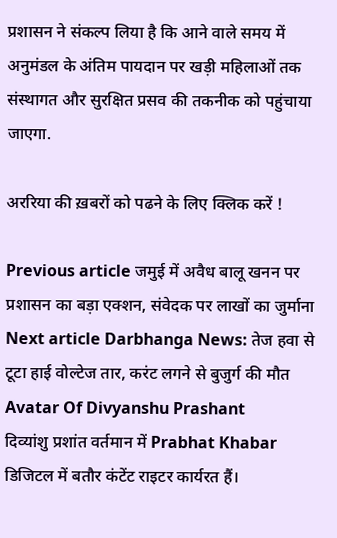प्रशासन ने संकल्प लिया है कि आने वाले समय में अनुमंडल के अंतिम पायदान पर खड़ी महिलाओं तक संस्थागत और सुरक्षित प्रसव की तकनीक को पहुंचाया जाएगा.

अररिया की ख़बरों को पढने के लिए क्लिक करें !

Previous article जमुई में अवैध बालू खनन पर प्रशासन का बड़ा एक्शन, संवेदक पर लाखों का जुर्माना
Next article Darbhanga News: तेज हवा से टूटा हाई वोल्टेज तार, करंट लगने से बुजुर्ग की मौत
Avatar Of Divyanshu Prashant
दिव्यांशु प्रशांत वर्तमान में Prabhat Khabar डिजिटल में बतौर कंटेंट राइटर कार्यरत हैं।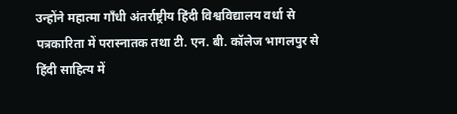उन्होंने महात्मा गाँधी अंतर्राष्ट्रीय हिंदी विश्वविद्यालय वर्धा से पत्रकारिता में परास्नातक तथा टी. एन. बी. कॉलेज भागलपुर से हिंदी साहित्य में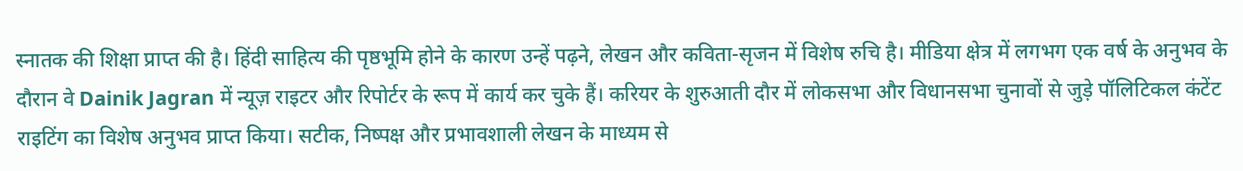स्नातक की शिक्षा प्राप्त की है। हिंदी साहित्य की पृष्ठभूमि होने के कारण उन्हें पढ़ने, लेखन और कविता-सृजन में विशेष रुचि है। मीडिया क्षेत्र में लगभग एक वर्ष के अनुभव के दौरान वे Dainik Jagran में न्यूज़ राइटर और रिपोर्टर के रूप में कार्य कर चुके हैं। करियर के शुरुआती दौर में लोकसभा और विधानसभा चुनावों से जुड़े पॉलिटिकल कंटेंट राइटिंग का विशेष अनुभव प्राप्त किया। सटीक, निष्पक्ष और प्रभावशाली लेखन के माध्यम से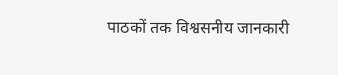पाठकों तक विश्वसनीय जानकारी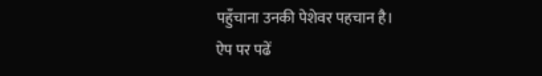पहुँचाना उनकी पेशेवर पहचान है।
ऐप पर पढें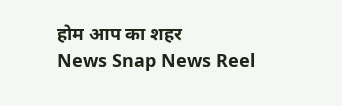होम आप का शहर
News Snap News Reel